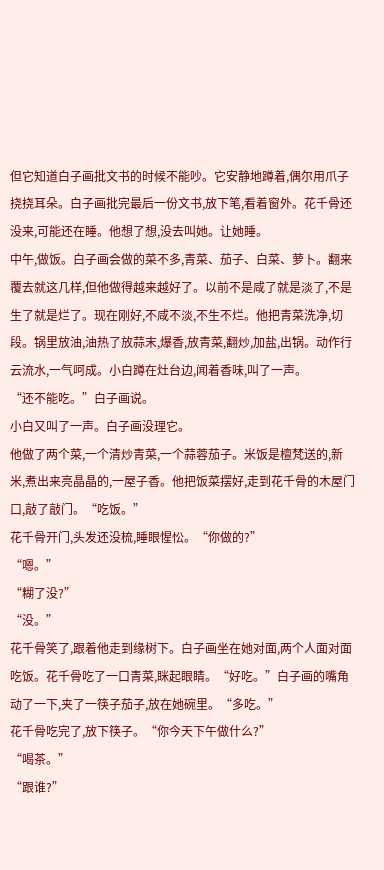但它知道白子画批文书的时候不能吵。它安静地蹲着,偶尔用爪子挠挠耳朵。白子画批完最后一份文书,放下笔,看着窗外。花千骨还没来,可能还在睡。他想了想,没去叫她。让她睡。
中午,做饭。白子画会做的菜不多,青菜、茄子、白菜、萝卜。翻来覆去就这几样,但他做得越来越好了。以前不是咸了就是淡了,不是生了就是烂了。现在刚好,不咸不淡,不生不烂。他把青菜洗净,切段。锅里放油,油热了放蒜末,爆香,放青菜,翻炒,加盐,出锅。动作行云流水,一气呵成。小白蹲在灶台边,闻着香味,叫了一声。
“还不能吃。”白子画说。
小白又叫了一声。白子画没理它。
他做了两个菜,一个清炒青菜,一个蒜蓉茄子。米饭是檀梵送的,新米,煮出来亮晶晶的,一屋子香。他把饭菜摆好,走到花千骨的木屋门口,敲了敲门。“吃饭。”
花千骨开门,头发还没梳,睡眼惺忪。“你做的?”
“嗯。”
“糊了没?”
“没。”
花千骨笑了,跟着他走到缘树下。白子画坐在她对面,两个人面对面吃饭。花千骨吃了一口青菜,眯起眼睛。“好吃。”白子画的嘴角动了一下,夹了一筷子茄子,放在她碗里。“多吃。”
花千骨吃完了,放下筷子。“你今天下午做什么?”
“喝茶。”
“跟谁?”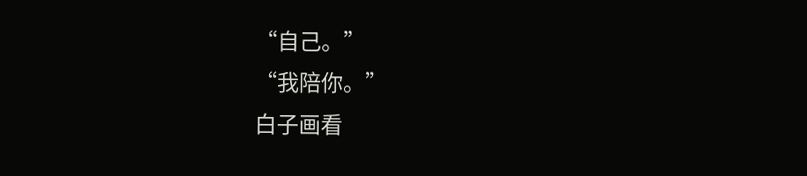“自己。”
“我陪你。”
白子画看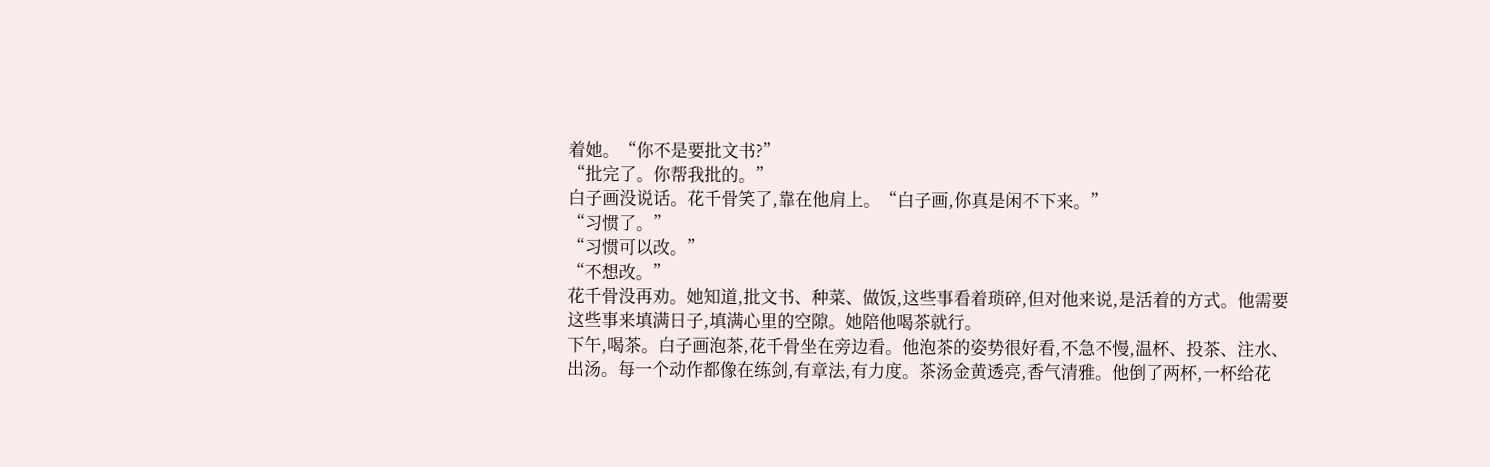着她。“你不是要批文书?”
“批完了。你帮我批的。”
白子画没说话。花千骨笑了,靠在他肩上。“白子画,你真是闲不下来。”
“习惯了。”
“习惯可以改。”
“不想改。”
花千骨没再劝。她知道,批文书、种菜、做饭,这些事看着琐碎,但对他来说,是活着的方式。他需要这些事来填满日子,填满心里的空隙。她陪他喝茶就行。
下午,喝茶。白子画泡茶,花千骨坐在旁边看。他泡茶的姿势很好看,不急不慢,温杯、投茶、注水、出汤。每一个动作都像在练剑,有章法,有力度。茶汤金黄透亮,香气清雅。他倒了两杯,一杯给花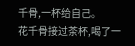千骨,一杯给自己。
花千骨接过茶杯,喝了一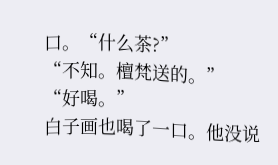口。“什么茶?”
“不知。檀梵送的。”
“好喝。”
白子画也喝了一口。他没说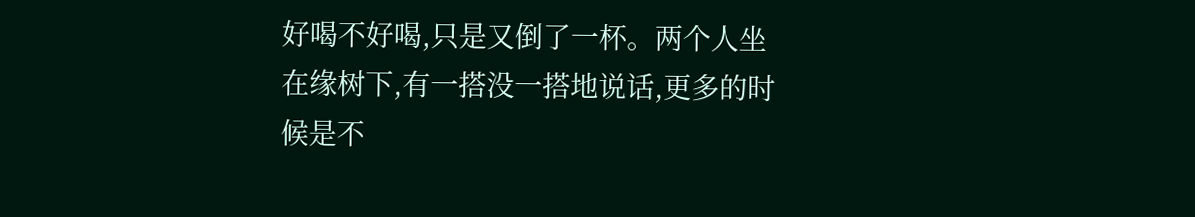好喝不好喝,只是又倒了一杯。两个人坐在缘树下,有一搭没一搭地说话,更多的时候是不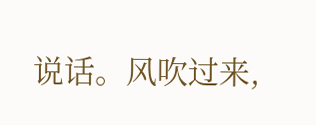说话。风吹过来,